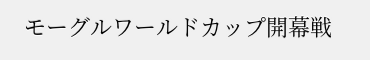モーグルワールドカップ開幕戦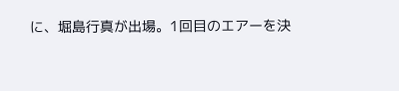に、堀島行真が出場。1回目のエアーを決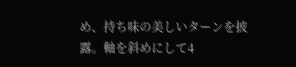め、持ち味の美しいターンを披露。軸を斜めにして4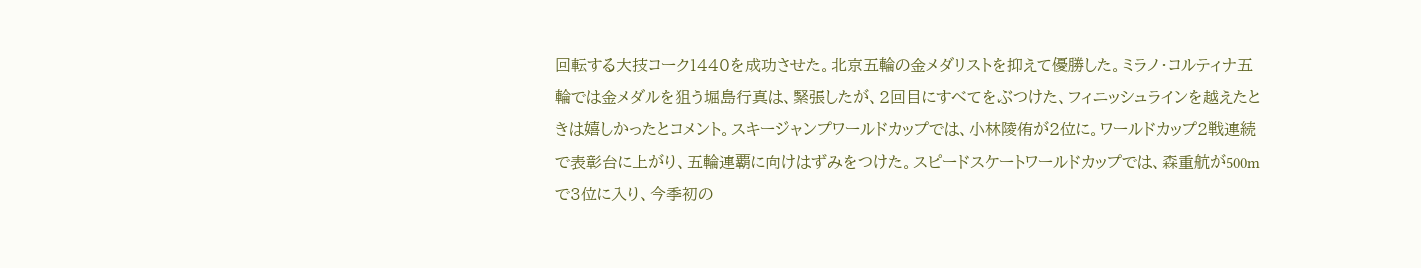回転する大技コーク1440を成功させた。北京五輪の金メダリストを抑えて優勝した。ミラノ・コルティナ五輪では金メダルを狙う堀島行真は、緊張したが、2回目にすべてをぶつけた、フィニッシュラインを越えたときは嬉しかったとコメント。スキージャンプワールドカップでは、小林陵侑が2位に。ワールドカップ2戦連続で表彰台に上がり、五輪連覇に向けはずみをつけた。スピードスケートワールドカップでは、森重航が500mで3位に入り、今季初の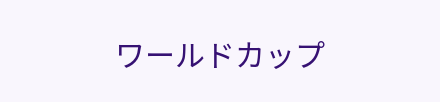ワールドカップ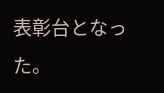表彰台となった。